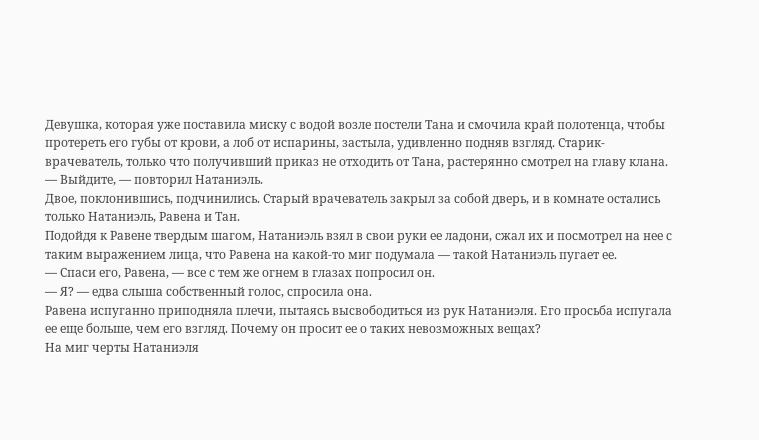Девушка, которая уже поставила миску с водой возле постели Тана и смочила край полотенца, чтобы протереть его губы от крови, а лоб от испарины, застыла, удивленно подняв взгляд. Старик-врачеватель, только что получивший приказ не отходить от Тана, растерянно смотрел на главу клана.
— Выйдите, — повторил Натаниэль.
Двое, поклонившись, подчинились. Старый врачеватель закрыл за собой дверь, и в комнате остались только Натаниэль, Равена и Тан.
Подойдя к Равене твердым шагом, Натаниэль взял в свои руки ее ладони, сжал их и посмотрел на нее с таким выражением лица, что Равена на какой-то миг подумала — такой Натаниэль пугает ее.
— Спаси его, Равена, — все с тем же огнем в глазах попросил он.
— Я? — едва слыша собственный голос, спросила она.
Равена испуганно приподняла плечи, пытаясь высвободиться из рук Натаниэля. Его просьба испугала ее еще больше, чем его взгляд. Почему он просит ее о таких невозможных вещах?
На миг черты Натаниэля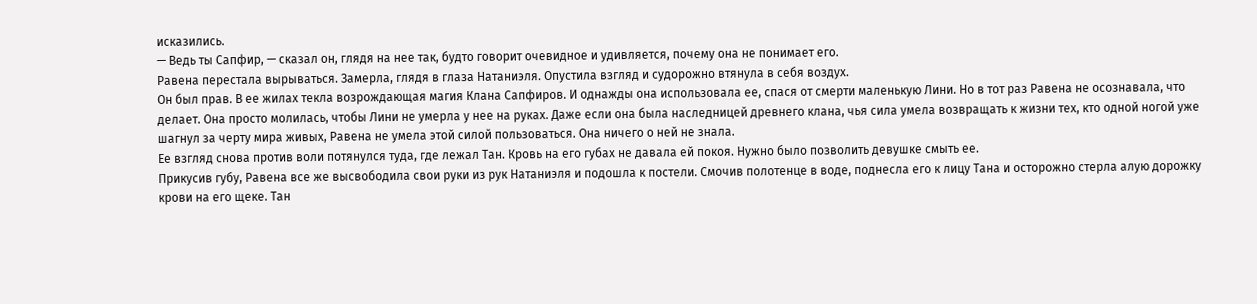исказились.
— Ведь ты Сапфир, — сказал он, глядя на нее так, будто говорит очевидное и удивляется, почему она не понимает его.
Равена перестала вырываться. Замерла, глядя в глаза Натаниэля. Опустила взгляд и судорожно втянула в себя воздух.
Он был прав. В ее жилах текла возрождающая магия Клана Сапфиров. И однажды она использовала ее, спася от смерти маленькую Лини. Но в тот раз Равена не осознавала, что делает. Она просто молилась, чтобы Лини не умерла у нее на руках. Даже если она была наследницей древнего клана, чья сила умела возвращать к жизни тех, кто одной ногой уже шагнул за черту мира живых, Равена не умела этой силой пользоваться. Она ничего о ней не знала.
Ее взгляд снова против воли потянулся туда, где лежал Тан. Кровь на его губах не давала ей покоя. Нужно было позволить девушке смыть ее.
Прикусив губу, Равена все же высвободила свои руки из рук Натаниэля и подошла к постели. Смочив полотенце в воде, поднесла его к лицу Тана и осторожно стерла алую дорожку крови на его щеке. Тан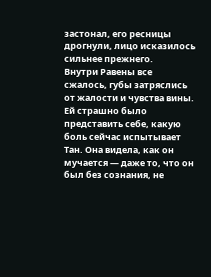застонал, его ресницы дрогнули, лицо исказилось сильнее прежнего.
Внутри Равены все сжалось, губы затряслись от жалости и чувства вины. Ей страшно было представить себе, какую боль сейчас испытывает Тан. Она видела, как он мучается — даже то, что он был без сознания, не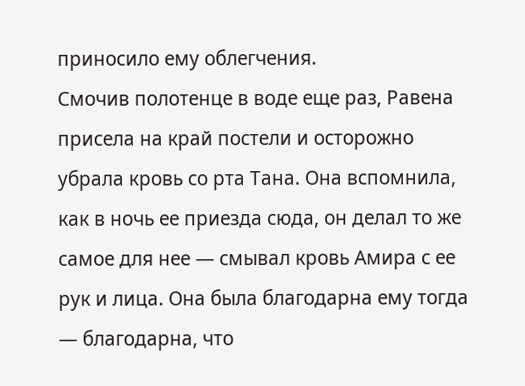приносило ему облегчения.
Смочив полотенце в воде еще раз, Равена присела на край постели и осторожно убрала кровь со рта Тана. Она вспомнила, как в ночь ее приезда сюда, он делал то же самое для нее — смывал кровь Амира с ее рук и лица. Она была благодарна ему тогда — благодарна, что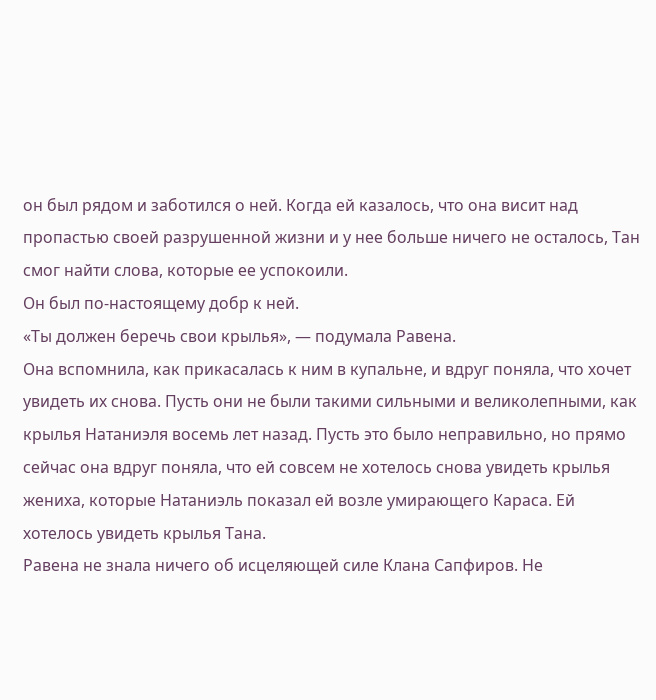он был рядом и заботился о ней. Когда ей казалось, что она висит над пропастью своей разрушенной жизни и у нее больше ничего не осталось, Тан смог найти слова, которые ее успокоили.
Он был по-настоящему добр к ней.
«Ты должен беречь свои крылья», — подумала Равена.
Она вспомнила, как прикасалась к ним в купальне, и вдруг поняла, что хочет увидеть их снова. Пусть они не были такими сильными и великолепными, как крылья Натаниэля восемь лет назад. Пусть это было неправильно, но прямо сейчас она вдруг поняла, что ей совсем не хотелось снова увидеть крылья жениха, которые Натаниэль показал ей возле умирающего Караса. Ей хотелось увидеть крылья Тана.
Равена не знала ничего об исцеляющей силе Клана Сапфиров. Не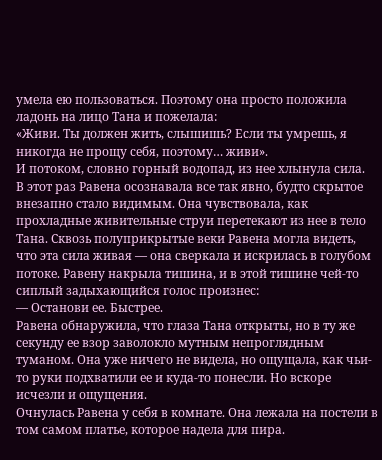умела ею пользоваться. Поэтому она просто положила ладонь на лицо Тана и пожелала:
«Живи. Ты должен жить, слышишь? Если ты умрешь, я никогда не прощу себя, поэтому… живи».
И потоком, словно горный водопад, из нее хлынула сила.
В этот раз Равена осознавала все так явно, будто скрытое внезапно стало видимым. Она чувствовала, как прохладные живительные струи перетекают из нее в тело Тана. Сквозь полуприкрытые веки Равена могла видеть, что эта сила живая — она сверкала и искрилась в голубом потоке. Равену накрыла тишина, и в этой тишине чей-то сиплый задыхающийся голос произнес:
— Останови ее. Быстрее.
Равена обнаружила, что глаза Тана открыты, но в ту же секунду ее взор заволокло мутным непроглядным туманом. Она уже ничего не видела, но ощущала, как чьи-то руки подхватили ее и куда-то понесли. Но вскоре исчезли и ощущения.
Очнулась Равена у себя в комнате. Она лежала на постели в том самом платье, которое надела для пира.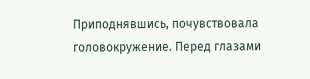Приподнявшись, почувствовала головокружение. Перед глазами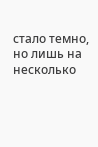стало темно, но лишь на несколько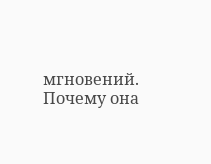мгновений.
Почему она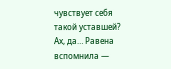чувствует себя такой уставшей? Ах, да… Равена вспомнила —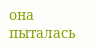она пыталась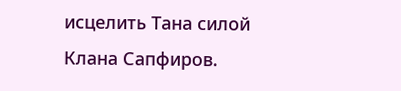исцелить Тана силой Клана Сапфиров.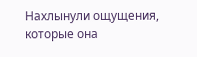Нахлынули ощущения, которые она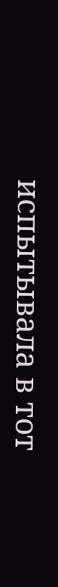испытывала в тот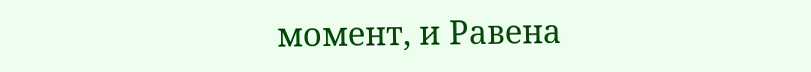момент, и Равена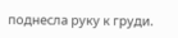поднесла руку к груди.